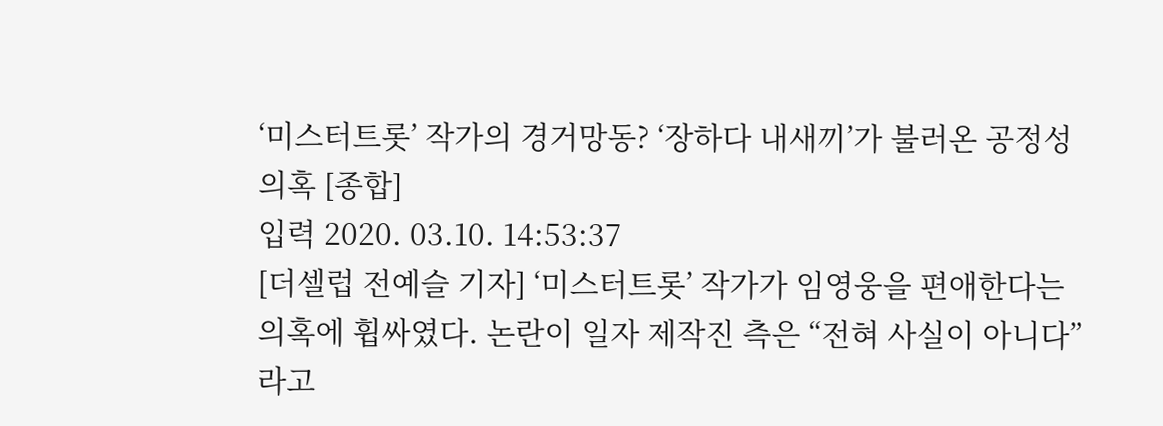‘미스터트롯’ 작가의 경거망동? ‘장하다 내새끼’가 불러온 공정성 의혹 [종합]
입력 2020. 03.10. 14:53:37
[더셀럽 전예슬 기자] ‘미스터트롯’ 작가가 임영웅을 편애한다는 의혹에 휩싸였다. 논란이 일자 제작진 측은 “전혀 사실이 아니다”라고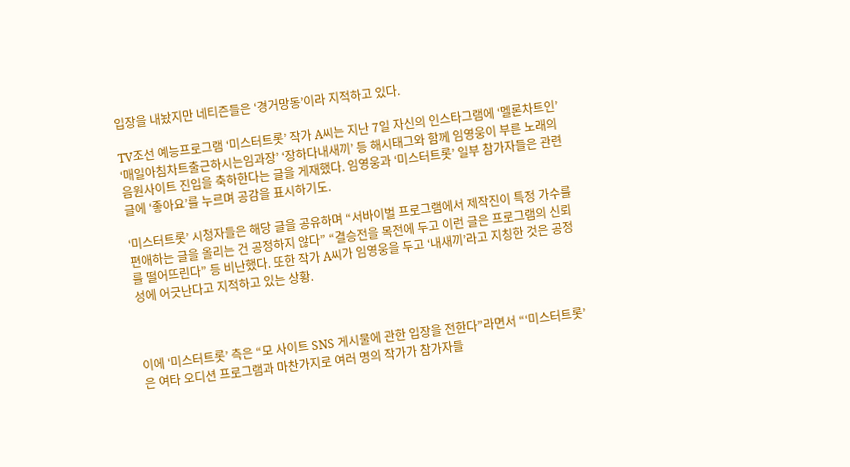입장을 내놨지만 네티즌들은 ‘경거망동’이라 지적하고 있다.

TV조선 예능프로그램 ‘미스터트롯’ 작가 A씨는 지난 7일 자신의 인스타그램에 ‘멜론차트인’ ‘매일아침차트출근하시는임과장’ ‘장하다내새끼’ 등 해시태그와 함께 임영웅이 부른 노래의 음원사이트 진입을 축하한다는 글을 게재했다. 임영웅과 ‘미스터트롯’ 일부 참가자들은 관련글에 ‘좋아요’를 누르며 공감을 표시하기도.

‘미스터트롯’ 시청자들은 해당 글을 공유하며 “서바이벌 프로그램에서 제작진이 특정 가수를 편애하는 글을 올리는 건 공정하지 않다” “결승전을 목전에 두고 이런 글은 프로그램의 신뢰를 떨어뜨린다” 등 비난했다. 또한 작가 A씨가 임영웅을 두고 ‘내새끼’라고 지칭한 것은 공정성에 어긋난다고 지적하고 있는 상황.



이에 ‘미스터트롯’ 측은 “모 사이트 SNS 게시물에 관한 입장을 전한다”라면서 “‘미스터트롯’은 여타 오디션 프로그램과 마찬가지로 여러 명의 작가가 참가자들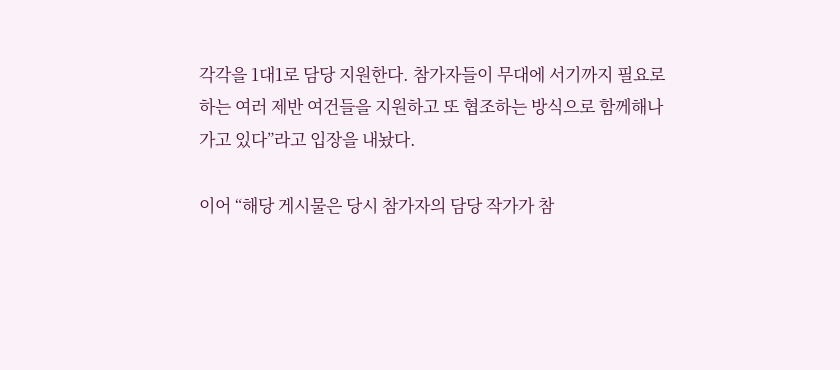각각을 1대1로 담당 지원한다. 참가자들이 무대에 서기까지 필요로 하는 여러 제반 여건들을 지원하고 또 협조하는 방식으로 함께해나가고 있다”라고 입장을 내놨다.

이어 “해당 게시물은 당시 참가자의 담당 작가가 참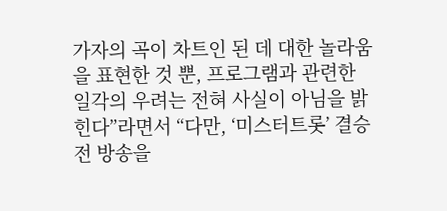가자의 곡이 차트인 된 데 대한 놀라움을 표현한 것 뿐, 프로그램과 관련한 일각의 우려는 전혀 사실이 아님을 밝힌다”라면서 “다만, ‘미스터트롯’ 결승전 방송을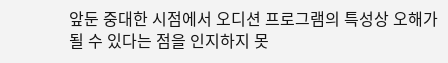앞둔 중대한 시점에서 오디션 프로그램의 특성상 오해가 될 수 있다는 점을 인지하지 못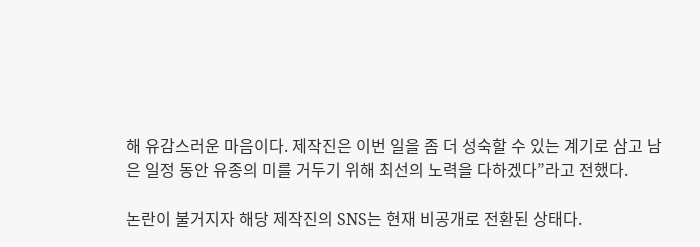해 유감스러운 마음이다. 제작진은 이번 일을 좀 더 성숙할 수 있는 계기로 삼고 남은 일정 동안 유종의 미를 거두기 위해 최선의 노력을 다하겠다”라고 전했다.

논란이 불거지자 해당 제작진의 SNS는 현재 비공개로 전환된 상태다.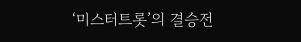‘미스터트롯’의 결승전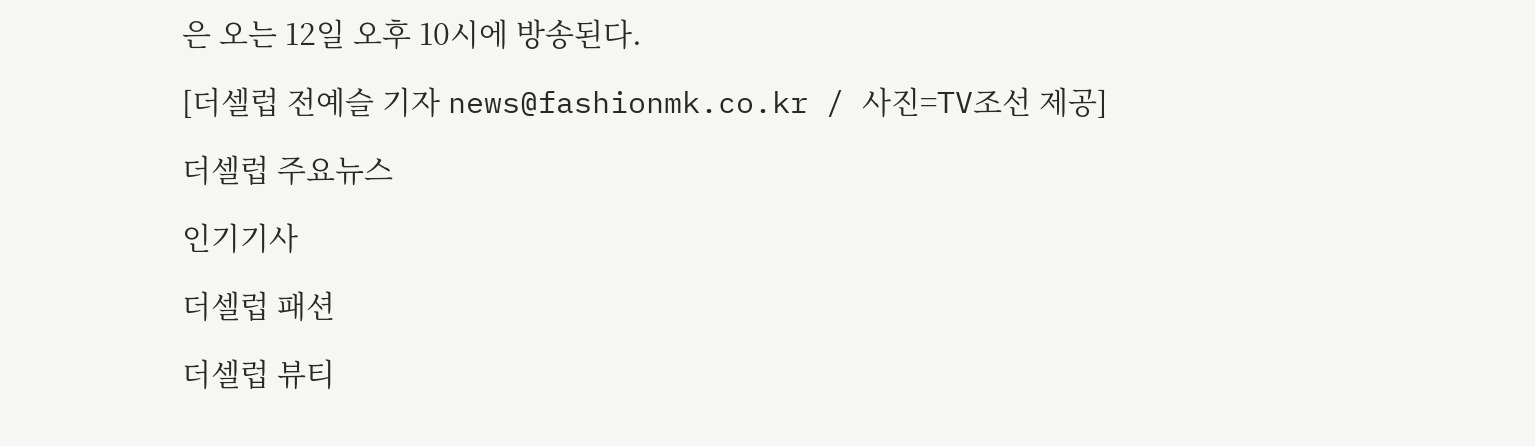은 오는 12일 오후 10시에 방송된다.

[더셀럽 전예슬 기자 news@fashionmk.co.kr / 사진=TV조선 제공]

더셀럽 주요뉴스

인기기사

더셀럽 패션

더셀럽 뷰티